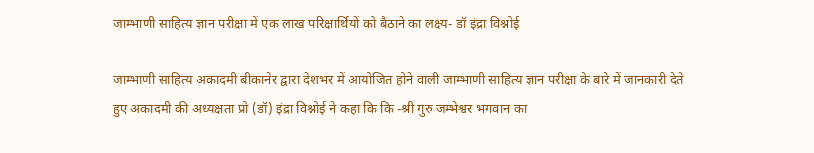जाम्भाणी साहित्य ज्ञान परीक्षा में एक लाख परिक्षार्थियों को बैठाने का लक्ष्य- डॉ इंद्रा विश्नोई

जाम्भाणी साहित्य अकादमी बीकानेर द्वारा देशभर में आयोजित होने वाली जाम्भाणी साहित्य ज्ञान परीक्षा के बारे में जानकारी देते हुए अकादमी की अध्यक्षता प्रो (डॉ) इंद्रा विश्नोई ने कहा कि कि -श्री गुरु जम्भेश्वर भगवान का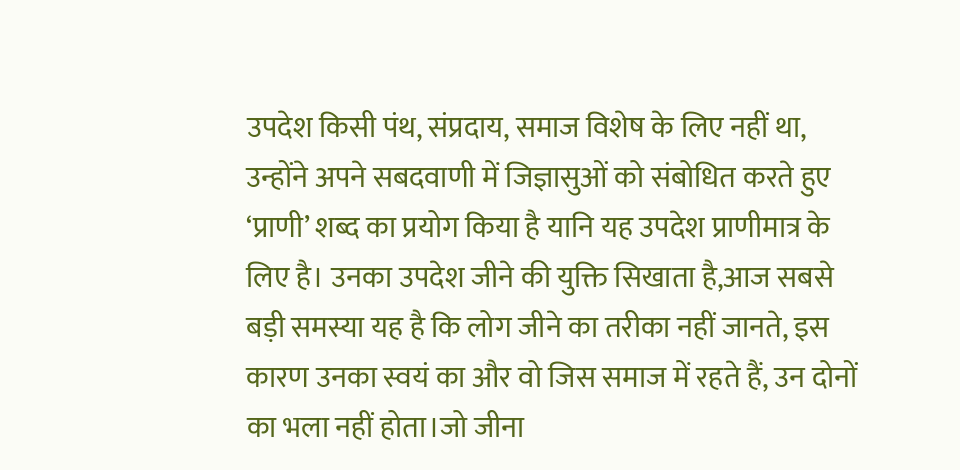उपदेश किसी पंथ, संप्रदाय, समाज विशेष के लिए नहीं था, उन्होंने अपने सबदवाणी में जिज्ञासुओं को संबोधित करते हुए ‘प्राणी’ शब्द का प्रयोग किया है यानि यह उपदेश प्राणीमात्र के लिए है। उनका उपदेश जीने की युक्ति सिखाता है,आज सबसे बड़ी समस्या यह है कि लोग जीने का तरीका नहीं जानते, इस कारण उनका स्वयं का और वो जिस समाज में रहते हैं, उन दोनों का भला नहीं होता।जो जीना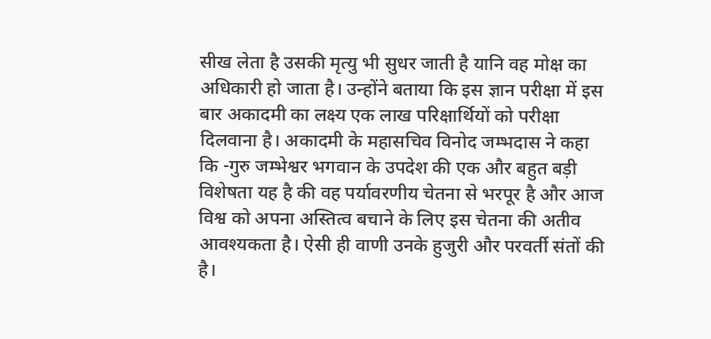सीख लेता है उसकी मृत्यु भी सुधर जाती है यानि वह मोक्ष का अधिकारी हो जाता है। उन्होंने बताया कि इस ज्ञान परीक्षा में इस बार अकादमी का लक्ष्य एक लाख परिक्षार्थियों को परीक्षा दिलवाना है। अकादमी के महासचिव विनोद जम्भदास ने कहा कि -गुरु जम्भेश्वर भगवान के उपदेश की एक और बहुत बड़ी विशेषता यह है की वह पर्यावरणीय चेतना से भरपूर है और आज विश्व को अपना अस्तित्व बचाने के लिए इस चेतना की अतीव आवश्यकता है। ऐसी ही वाणी उनके हुजुरी और परवर्ती संतों की है।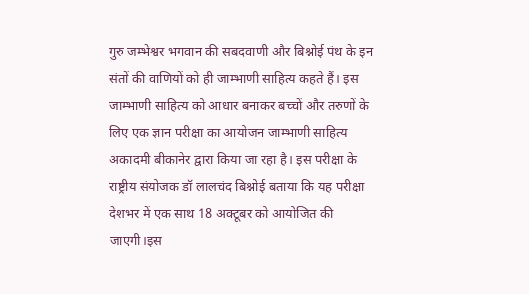गुरु जम्भेश्वर भगवान की सबदवाणी और बिश्नोई पंथ के इन संतों की वाणियों को ही जाम्भाणी साहित्य कहते हैं। इस जाम्भाणी साहित्य को आधार बनाकर बच्चों और तरुणों के लिए एक ज्ञान परीक्षा का आयोजन जाम्भाणी साहित्य अकादमी बीकानेर द्वारा किया जा रहा है। इस परीक्षा के राष्ट्रीय संयोजक डॉ लालचंद बिश्नोई बताया कि यह परीक्षा देशभर में एक साथ 18 अक्टूबर को आयोजित की जाएगी।इस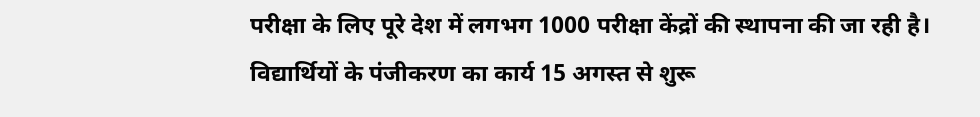परीक्षा के लिए पूरे देश में लगभग 1000 परीक्षा केंद्रों की स्थापना की जा रही है। विद्यार्थियों के पंजीकरण का कार्य 15 अगस्त से शुरू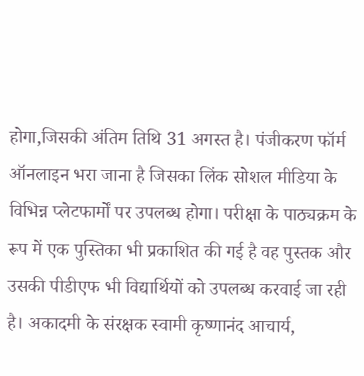होगा,जिसकी अंतिम तिथि 31 अगस्त है। पंजीकरण फॉर्म ऑनलाइन भरा जाना है जिसका लिंक सोशल मीडिया के विभिन्न प्लेटफार्मों पर उपलब्ध होगा। परीक्षा के पाठ्यक्रम के रूप में एक पुस्तिका भी प्रकाशित की गई है वह पुस्तक और उसकी पीडीएफ भी विद्यार्थियों को उपलब्ध करवाई जा रही है। अकादमी के संरक्षक स्वामी कृष्णानंद आचार्य,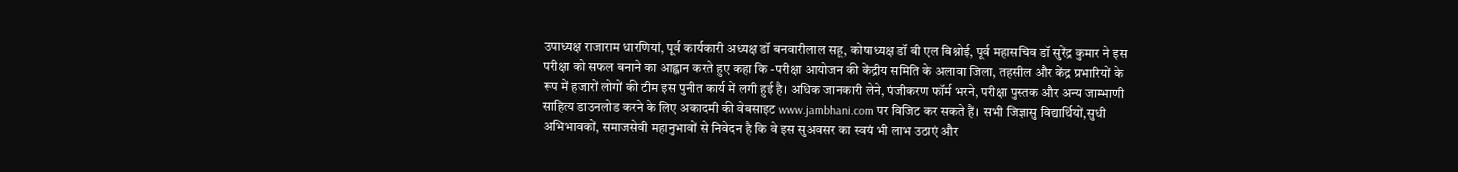उपाध्यक्ष राजाराम धारणियां, पूर्व कार्यकारी अध्यक्ष डॉ बनवारीलाल सहू, कोषाध्यक्ष डॉ बी एल बिश्नोई, पूर्व महासचिव डॉ सुरेंद्र कुमार ने इस परीक्षा को सफल बनाने का आह्वान करते हुए कहा कि -परीक्षा आयोजन की केंद्रीय समिति के अलावा जिला, तहसील और केंद्र प्रभारियों के रूप में हजारों लोगों की टीम इस पुनीत कार्य में लगी हुई है। अधिक जानकारी लेने, पंजीकरण फॉर्म भरने, परीक्षा पुस्तक और अन्य जाम्भाणी साहित्य डाउनलोड करने के लिए अकादमी की वेबसाइट www.jambhani.com पर विजिट कर सकते हैं। सभी जिज्ञासु विद्यार्थियों,सुधी अभिभावकों, समाजसेवी महानुभावों से निवेदन है कि वे इस सुअवसर का स्वयं भी लाभ उठाएं और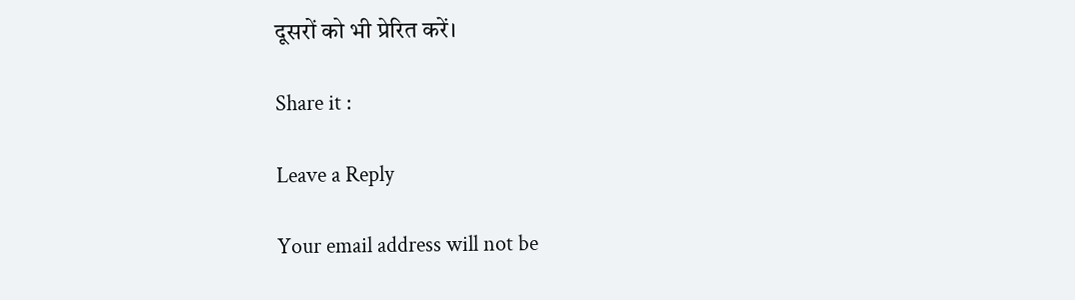दूसरों को भी प्रेरित करें।

Share it :

Leave a Reply

Your email address will not be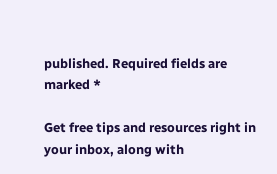published. Required fields are marked *

Get free tips and resources right in your inbox, along with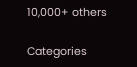10,000+ others

Categories